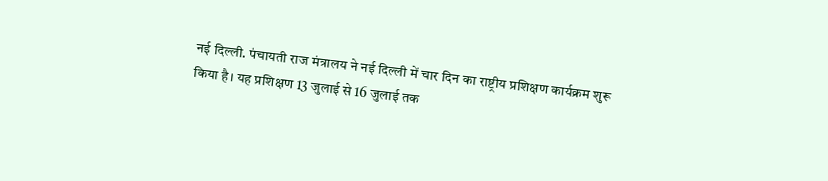नई दिल्ली. पंचायती राज मंत्रालय ने नई दिल्ली में चार दिन का राष्ट्रीय प्रशिक्षण कार्यक्रम शुरू किया है। यह प्रशिक्षण 13 जुलाई से 16 जुलाई तक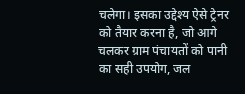चलेगा। इसका उद्देश्य ऐसे ट्रेनर को तैयार करना है, जो आगे चलकर ग्राम पंचायतों को पानी का सही उपयोग, जल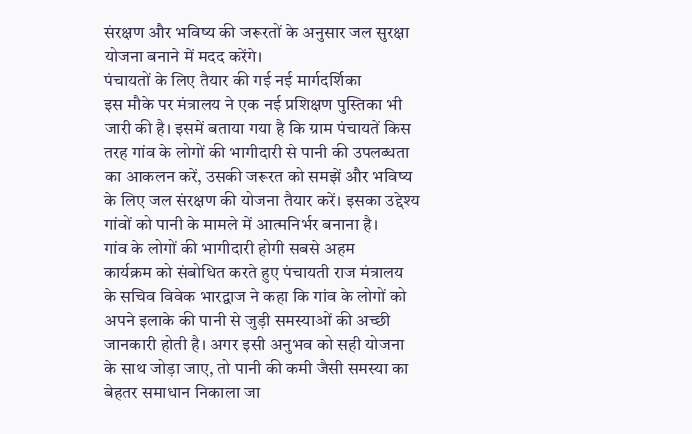संरक्षण और भविष्य की जरूरतों के अनुसार जल सुरक्षा योजना बनाने में मदद करेंगे।
पंचायतों के लिए तैयार की गई नई मार्गदर्शिका
इस मौके पर मंत्रालय ने एक नई प्रशिक्षण पुस्तिका भी जारी की है। इसमें बताया गया है कि ग्राम पंचायतें किस तरह गांव के लोगों की भागीदारी से पानी की उपलब्धता का आकलन करें, उसकी जरूरत को समझें और भविष्य के लिए जल संरक्षण की योजना तैयार करें। इसका उद्देश्य गांवों को पानी के मामले में आत्मनिर्भर बनाना है।
गांव के लोगों की भागीदारी होगी सबसे अहम
कार्यक्रम को संबोधित करते हुए पंचायती राज मंत्रालय के सचिव विवेक भारद्वाज ने कहा कि गांव के लोगों को अपने इलाके की पानी से जुड़ी समस्याओं की अच्छी जानकारी होती है। अगर इसी अनुभव को सही योजना के साथ जोड़ा जाए, तो पानी की कमी जैसी समस्या का बेहतर समाधान निकाला जा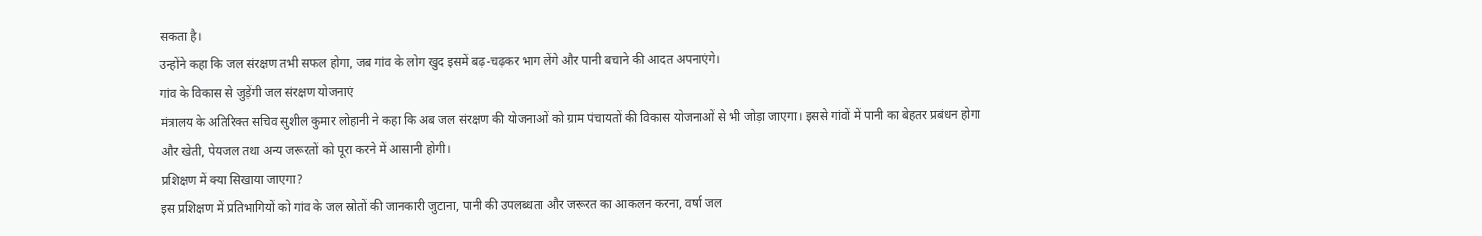सकता है।
उन्होंने कहा कि जल संरक्षण तभी सफल होगा, जब गांव के लोग खुद इसमें बढ़-चढ़कर भाग लेंगे और पानी बचाने की आदत अपनाएंगे।
गांव के विकास से जुड़ेंगी जल संरक्षण योजनाएं
मंत्रालय के अतिरिक्त सचिव सुशील कुमार लोहानी ने कहा कि अब जल संरक्षण की योजनाओं को ग्राम पंचायतों की विकास योजनाओं से भी जोड़ा जाएगा। इससे गांवों में पानी का बेहतर प्रबंधन होगा और खेती, पेयजल तथा अन्य जरूरतों को पूरा करने में आसानी होगी।
प्रशिक्षण में क्या सिखाया जाएगा?
इस प्रशिक्षण में प्रतिभागियों को गांव के जल स्रोतों की जानकारी जुटाना, पानी की उपलब्धता और जरूरत का आकलन करना, वर्षा जल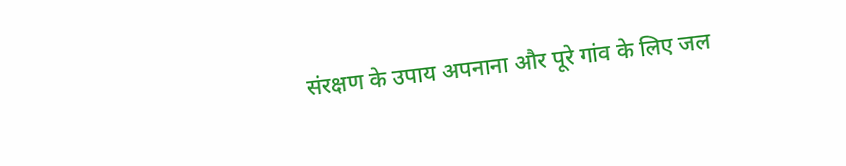संरक्षण के उपाय अपनाना और पूरे गांव के लिए जल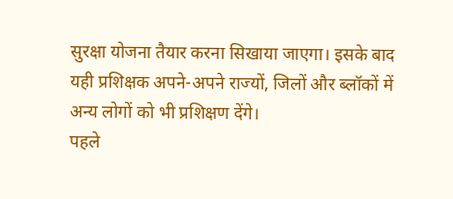सुरक्षा योजना तैयार करना सिखाया जाएगा। इसके बाद यही प्रशिक्षक अपने-अपने राज्यों, जिलों और ब्लॉकों में अन्य लोगों को भी प्रशिक्षण देंगे।
पहले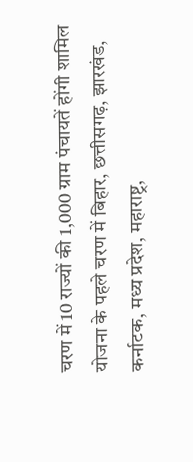चरण में 10 राज्यों की 1,000 ग्राम पंचायतें होंगी शामिल
योजना के पहले चरण में बिहार, छत्तीसगढ़, झारखंड, कर्नाटक, मध्य प्रदेश, महाराष्ट्र,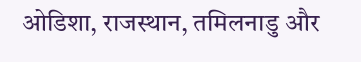ओडिशा, राजस्थान, तमिलनाडु और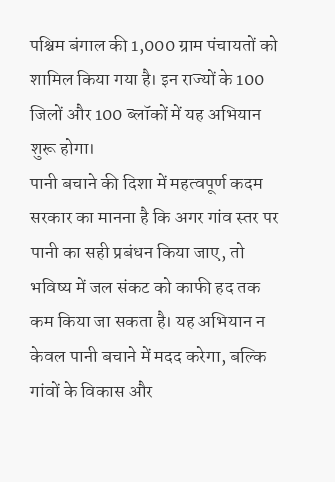पश्चिम बंगाल की 1,000 ग्राम पंचायतों को शामिल किया गया है। इन राज्यों के 100 जिलों और 100 ब्लॉकों में यह अभियान शुरू होगा।
पानी बचाने की दिशा में महत्वपूर्ण कदम
सरकार का मानना है कि अगर गांव स्तर पर पानी का सही प्रबंधन किया जाए, तो भविष्य में जल संकट को काफी हद तक कम किया जा सकता है। यह अभियान न केवल पानी बचाने में मदद करेगा, बल्कि गांवों के विकास और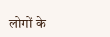लोगों के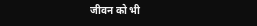जीवन को भी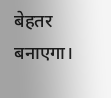बेहतर बनाएगा।